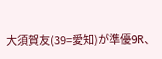大須賀友(39=愛知)が準優9R、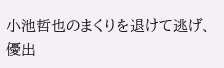小池哲也のまくりを退けて逃げ、優出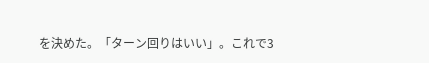を決めた。「ターン回りはいい」。これで3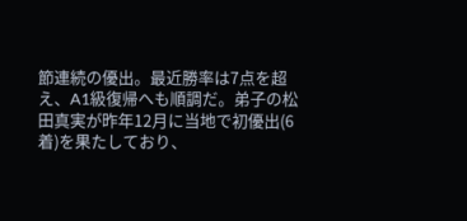節連続の優出。最近勝率は7点を超え、A1級復帰へも順調だ。弟子の松田真実が昨年12月に当地で初優出(6着)を果たしており、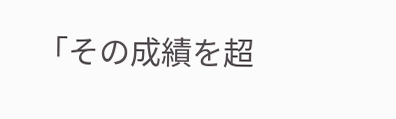「その成績を超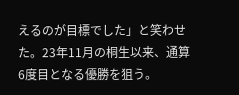えるのが目標でした」と笑わせた。23年11月の桐生以来、通算6度目となる優勝を狙う。